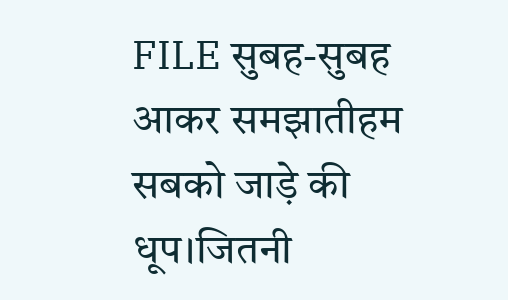FILE सुबह-सुबह आकर समझातीहम सबको जाड़े की धूप।जितनी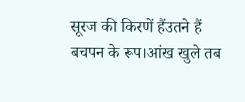सूरज की किरणें हैंउतने हैं बचपन के रूप।आंख खुले तब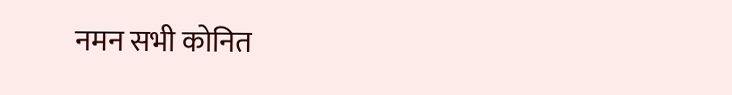नमन सभी कोनित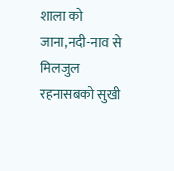शाला को जाना,नदी-नाव से मिलजुल रहनासबको सुखी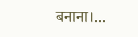बनाना।...